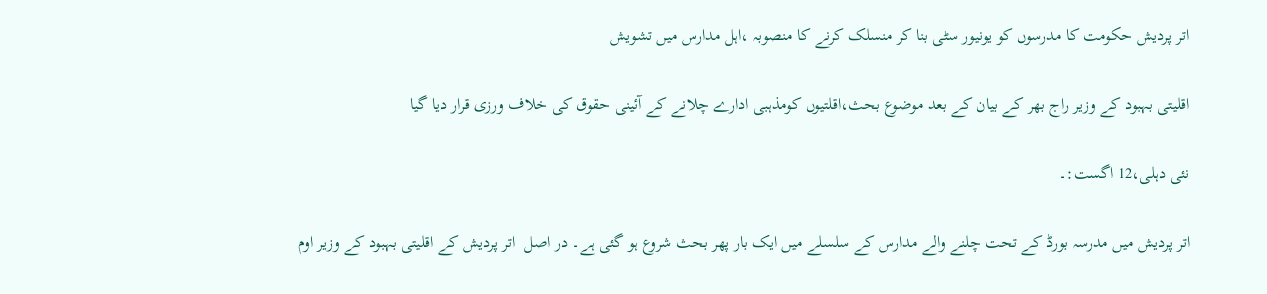اتر پردیش حکومت کا مدرسوں کو یونیور سٹی بنا کر منسلک کرنے کا منصوبہ ،اہل مدارس میں تشویش

اقلیتی بہبود کے وزیر راج بھر کے بیان کے بعد موضوع بحث،اقلتیوں کومذہبی ادارے چلانے کے آئینی حقوق کی خلاف ورزی قرار دیا گیا

نئی دہلی،12 اگست:۔

اتر پردیش میں مدرسہ بورڈ کے تحت چلنے والے مدارس کے سلسلے میں ایک بار پھر بحث شروع ہو گئی ہے۔ در اصل  اتر پردیش کے اقلیتی بہبود کے وزیر اوم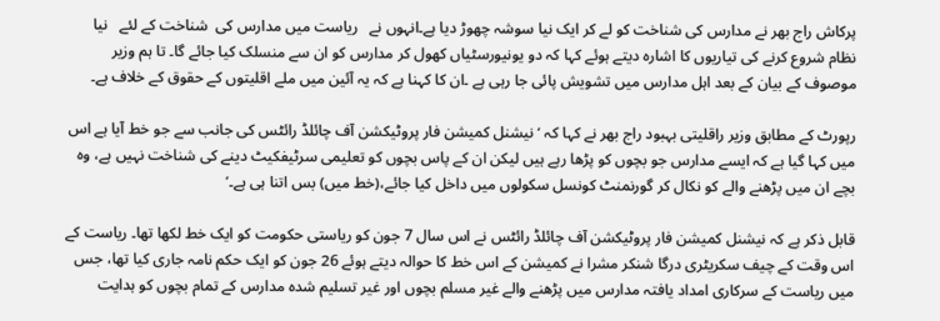پرکاش راج بھر نے مدارس کی شناخت کو لے کر ایک نیا سوشہ چھوڑ دیا ہے۔انہوں نے   ریاست میں مدارس کی  شناخت کے لئے   نیا نظام شروع کرنے کی تیاریوں کا اشارہ دیتے ہوئے کہا کہ دو یونیورسٹیاں کھول کر مدارس کو ان سے منسلک کیا جائے گا۔ تا ہم وزیر موصوف کے بیان کے بعد اہل مدارس میں تشویش پائی جا رہی ہے ۔ان کا کہنا ہے کہ یہ آئین میں ملے اقلیتوں کے حقوق کے خلاف ہے۔

رپورٹ کے مطابق وزیر راقلیتی بہبود راج بھر نے کہا کہ ‘نیشنل کمیشن فار پروٹیکشن آف چائلڈ رائٹس کی جانب سے جو خط آیا ہے اس میں کہا گیا ہے کہ ایسے مدارس جو بچوں کو پڑھا رہے ہیں لیکن ان کے پاس بچوں کو تعلیمی سرٹیفکیٹ دینے کی شناخت نہیں ہے، وہ بچے ان میں پڑھنے والے کو نکال کر گورنمنٹ کونسل سکولوں میں داخل کیا جائے،(خط میں) بس اتنا ہی ہے۔’

قابل ذکر ہے کہ نیشنل کمیشن فار پروٹیکشن آف چائلڈ رائٹس نے اس سال 7 جون کو ریاستی حکومت کو ایک خط لکھا تھا۔ ریاست کے اس وقت کے چیف سکریٹری درگا شنکر مشرا نے کمیشن کے اس خط کا حوالہ دیتے ہوئے 26 جون کو ایک حکم نامہ جاری کیا تھا، جس میں ریاست کے سرکاری امداد یافتہ مدارس میں پڑھنے والے غیر مسلم بچوں اور غیر تسلیم شدہ مدارس کے تمام بچوں کو ہدایت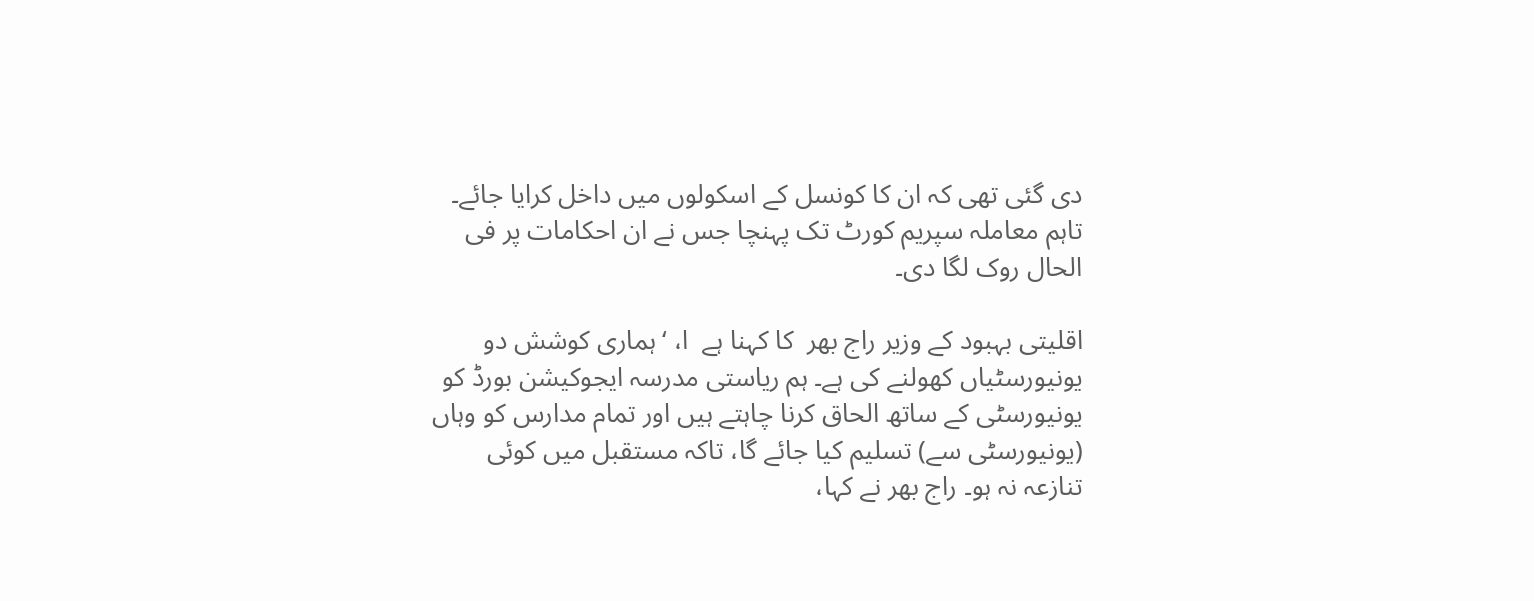دی گئی تھی کہ ان کا کونسل کے اسکولوں میں داخل کرایا جائے۔ تاہم معاملہ سپریم کورٹ تک پہنچا جس نے ان احکامات پر فی الحال روک لگا دی۔

اقلیتی بہبود کے وزیر راج بھر  کا کہنا ہے  ا، ‘ہماری کوشش دو یونیورسٹیاں کھولنے کی ہے۔ ہم ریاستی مدرسہ ایجوکیشن بورڈ کو یونیورسٹی کے ساتھ الحاق کرنا چاہتے ہیں اور تمام مدارس کو وہاں (یونیورسٹی سے) تسلیم کیا جائے گا، تاکہ مستقبل میں کوئی تنازعہ نہ ہو۔ راج بھر نے کہا،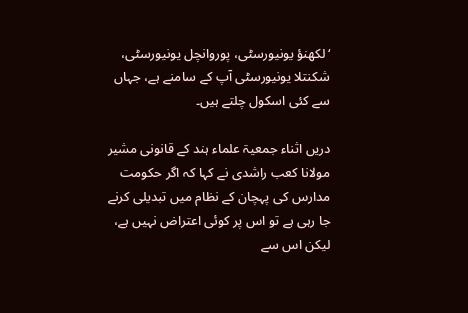‘لکھنؤ یونیورسٹی، پوروانچل یونیورسٹی، شکنتلا یونیورسٹی آپ کے سامنے ہے، جہاں سے کئی اسکول چلتے ہیں۔

دریں اثناء جمعیۃ علماء ہند کے قانونی مشیر مولانا کعب راشدی نے کہا کہ اگر حکومت مدارس کی پہچان کے نظام میں تبدیلی کرنے جا رہی ہے تو اس پر کوئی اعتراض نہیں ہے، لیکن اس سے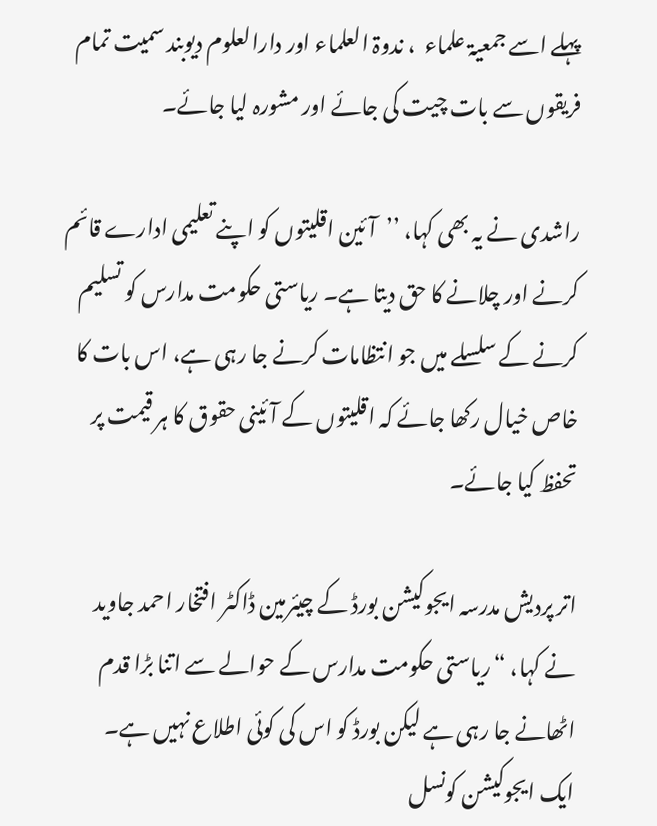پہلے اسے جمعیۃ علماء  ، ندوۃ العلماء اور دارالعلوم دیوبند سمیت تمام فریقوں سے بات چیت کی جائے اور مشورہ لیا جائے۔

راشدی نے یہ بھی کہا، ’’آئین اقلیتوں کو اپنے تعلیمی ادارے قائم کرنے اور چلانے کا حق دیتا ہے۔ ریاستی حکومت مدارس کو تسلیم کرنے کے سلسلے میں جو انتظامات کرنے جا رہی ہے، اس بات کا خاص خیال رکھا جائے کہ اقلیتوں کے آئینی حقوق کا ہر قیمت پر تحفظ کیا جائے۔

اتر پردیش مدرسہ ایجوکیشن بورڈ کے چیئرمین ڈاکٹر افتخار احمد جاوید نے کہا، “ریاستی حکومت مدارس کے حوالے سے اتنا بڑا قدم اٹھانے جا رہی ہے لیکن بورڈ کو اس کی کوئی اطلاع نہیں ہے۔ ایک ایجوکیشن کونسل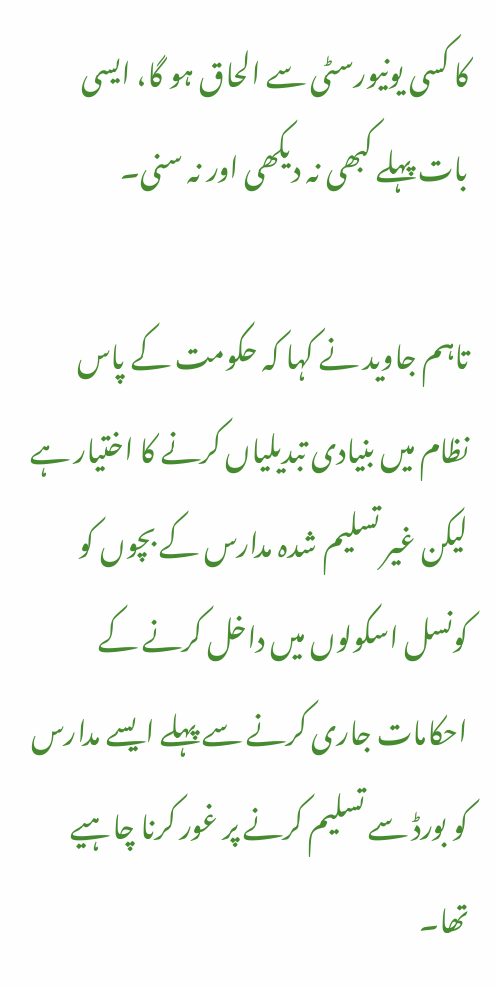کا کسی یونیورسٹی سے الحاق ہو گا، ایسی بات پہلے کبھی نہ دیکھی اور نہ سنی۔

تاہم جاوید نے کہا کہ حکومت کے پاس نظام میں بنیادی تبدیلیاں کرنے کا اختیار ہے لیکن غیر تسلیم شدہ مدارس کے بچوں کو کونسل اسکولوں میں داخل کرنے کے احکامات جاری کرنے سے پہلے ایسے مدارس کو بورڈ سے تسلیم کرنے پر غور کرنا چاہیے تھا۔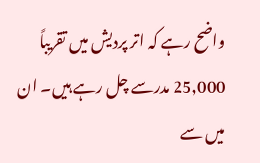واضح رہے کہ اتر پردیش میں تقریباً 25,000 مدرسے چل رہے ہیں۔ ان میں سے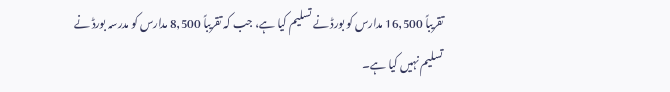تقریباً 16,500 مدارس کو بورڈ نے تسلیم کیا ہے، جب کہ تقریباً 8,500 مدارس کو مدرسہ بورڈ نے تسلیم نہیں کیا ہے۔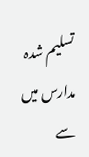تسلیم شدہ مدارس میں سے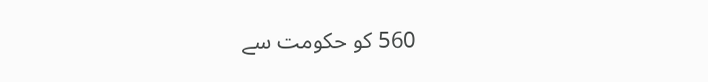560 کو حکومت سے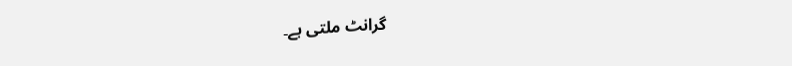گرانٹ ملتی ہے۔